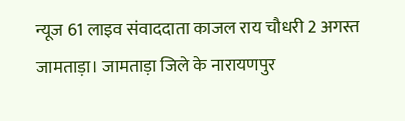न्यूज 61 लाइव संवाददाता काजल राय चौधरी 2 अगस्त जामताड़ा। जामताड़ा जिले के नारायणपुर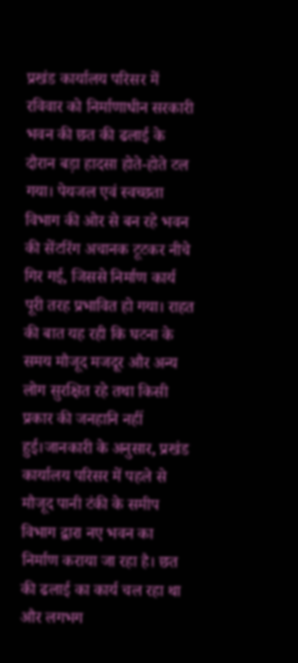प्रखंड कार्यालय परिसर में रविवार को निर्माणाधीन सरकारी भवन की छत की ढलाई के दौरान बड़ा हादसा होते-होते टल गया। पेयजल एवं स्वच्छता विभाग की ओर से बन रहे भवन की सेंटरिंग अचानक टूटकर नीचे गिर गई, जिससे निर्माण कार्य पूरी तरह प्रभावित हो गया। राहत की बात यह रही कि घटना के समय मौजूद मजदूर और अन्य लोग सुरक्षित रहे तथा किसी प्रकार की जनहानि नहीं हुई।जानकारी के अनुसार, प्रखंड कार्यालय परिसर में पहले से मौजूद पानी टंकी के समीप विभाग द्वारा नए भवन का निर्माण कराया जा रहा है। छत की ढलाई का कार्य चल रहा था और लगभग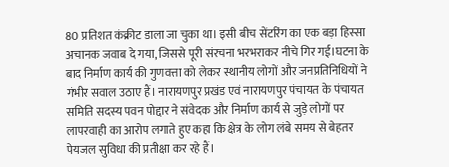80 प्रतिशत कंक्रीट डाला जा चुका था। इसी बीच सेंटरिंग का एक बड़ा हिस्सा अचानक जवाब दे गया, जिससे पूरी संरचना भरभराकर नीचे गिर गई।घटना के बाद निर्माण कार्य की गुणवत्ता को लेकर स्थानीय लोगों और जनप्रतिनिधियों ने गंभीर सवाल उठाए हैं। नारायणपुर प्रखंड एवं नारायणपुर पंचायत के पंचायत समिति सदस्य पवन पोद्दार ने संवेदक और निर्माण कार्य से जुड़े लोगों पर लापरवाही का आरोप लगाते हुए कहा कि क्षेत्र के लोग लंबे समय से बेहतर पेयजल सुविधा की प्रतीक्षा कर रहे हैं।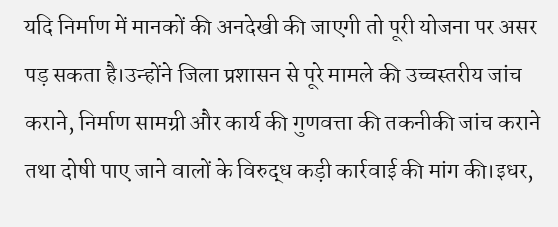यदि निर्माण में मानकों की अनदेखी की जाएगी तो पूरी योजना पर असर पड़ सकता है।उन्होंने जिला प्रशासन से पूरे मामले की उच्चस्तरीय जांच कराने, निर्माण सामग्री और कार्य की गुणवत्ता की तकनीकी जांच कराने तथा दोषी पाए जाने वालों के विरुद्ध कड़ी कार्रवाई की मांग की।इधर,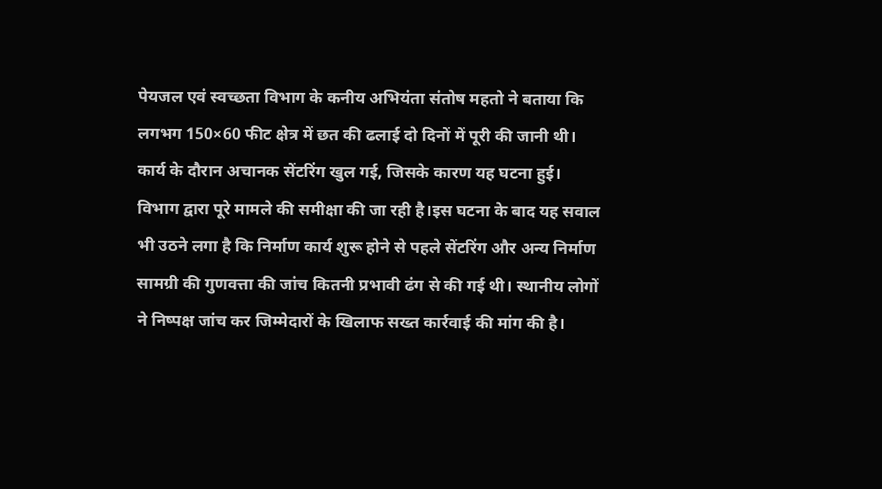पेयजल एवं स्वच्छता विभाग के कनीय अभियंता संतोष महतो ने बताया कि लगभग 150×60 फीट क्षेत्र में छत की ढलाई दो दिनों में पूरी की जानी थी। कार्य के दौरान अचानक सेंटरिंग खुल गई, जिसके कारण यह घटना हुई। विभाग द्वारा पूरे मामले की समीक्षा की जा रही है।इस घटना के बाद यह सवाल भी उठने लगा है कि निर्माण कार्य शुरू होने से पहले सेंटरिंग और अन्य निर्माण सामग्री की गुणवत्ता की जांच कितनी प्रभावी ढंग से की गई थी। स्थानीय लोगों ने निष्पक्ष जांच कर जिम्मेदारों के खिलाफ सख्त कार्रवाई की मांग की है।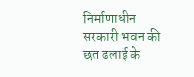निर्माणाधीन सरकारी भवन की छत ढलाई के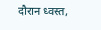दौरान ध्वस्त,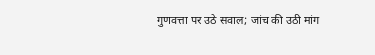गुणवत्ता पर उठे सवाल; जांच की उठी मांग